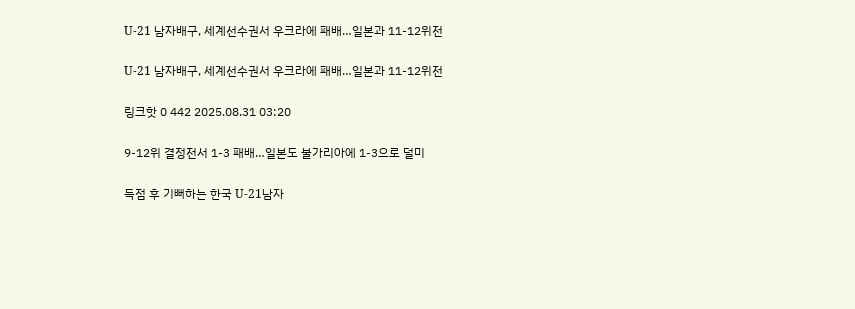U-21 남자배구, 세계선수권서 우크라에 패배…일본과 11-12위전

U-21 남자배구, 세계선수권서 우크라에 패배…일본과 11-12위전

링크핫 0 442 2025.08.31 03:20

9-12위 결정전서 1-3 패배…일본도 불가리아에 1-3으로 덜미

득점 후 기뻐하는 한국 U-21남자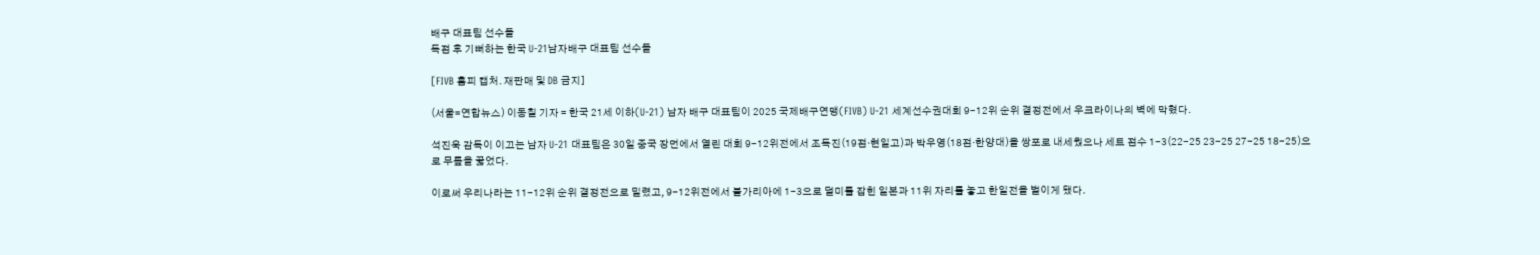배구 대표팀 선수들
득점 후 기뻐하는 한국 U-21남자배구 대표팀 선수들

[FIVB 홈피 캡처. 재판매 및 DB 금지]

(서울=연합뉴스) 이동칠 기자 = 한국 21세 이하(U-21) 남자 배구 대표팀이 2025 국제배구연맹(FIVB) U-21 세계선수권대회 9-12위 순위 결정전에서 우크라이나의 벽에 막혔다.

석진욱 감독이 이끄는 남자 U-21 대표팀은 30일 중국 장먼에서 열린 대회 9-12위전에서 조득진(19점·현일고)과 박우영(18점·한양대)을 쌍포로 내세웠으나 세트 점수 1-3(22-25 23-25 27-25 18-25)으로 무릎을 꿇었다.

이로써 우리나라는 11-12위 순위 결정전으로 밀렸고, 9-12위전에서 불가리아에 1-3으로 덜미를 잡힌 일본과 11위 자리를 놓고 한일전을 벌이게 됐다.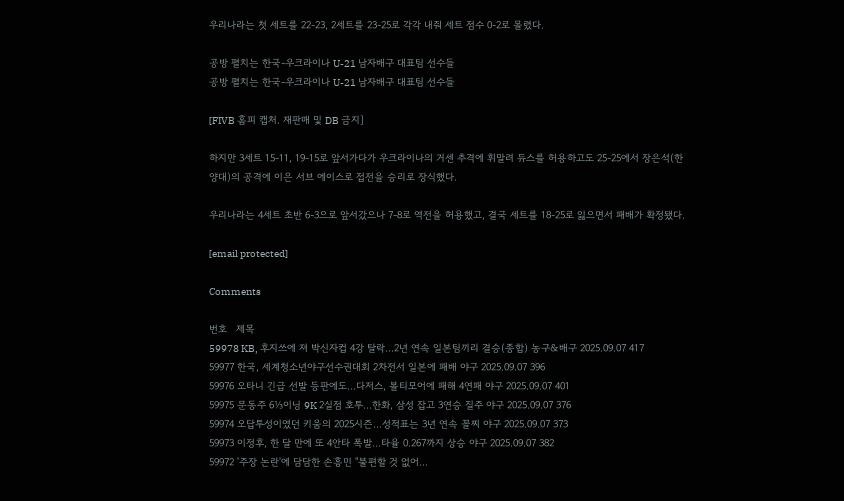우리나라는 첫 세트를 22-23, 2세트를 23-25로 각각 내줘 세트 점수 0-2로 몰렸다.

공방 펼치는 한국-우크라이나 U-21 남자배구 대표팀 선수들
공방 펼치는 한국-우크라이나 U-21 남자배구 대표팀 선수들

[FIVB 홈피 캡처. 재판매 및 DB 금지]

하지만 3세트 15-11, 19-15로 앞서가다가 우크라이나의 거센 추격에 휘말려 듀스를 허용하고도 25-25에서 장은석(한양대)의 공격에 이은 서브 에이스로 접전을 승리로 장식했다.

우리나라는 4세트 초반 6-3으로 앞서갔으나 7-8로 역전을 허용했고, 결국 세트를 18-25로 잃으면서 패배가 확정됐다.

[email protected]

Comments

번호   제목
59978 KB, 후지쓰에 져 박신자컵 4강 탈락…2년 연속 일본팀끼리 결승(종합) 농구&배구 2025.09.07 417
59977 한국, 세계청소년야구선수권대회 2차전서 일본에 패배 야구 2025.09.07 396
59976 오타니 긴급 선발 등판에도…다저스, 볼티모어에 패해 4연패 야구 2025.09.07 401
59975 문동주 6⅓이닝 9K 2실점 호투…한화, 삼성 잡고 3연승 질주 야구 2025.09.07 376
59974 오답투성이였던 키움의 2025시즌…성적표는 3년 연속 꼴찌 야구 2025.09.07 373
59973 이정후, 한 달 만에 또 4안타 폭발…타율 0.267까지 상승 야구 2025.09.07 382
59972 '주장 논란'에 담담한 손흥민 "불편할 것 없어…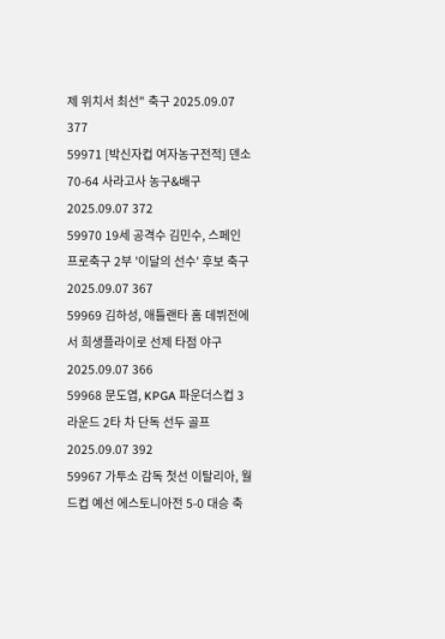제 위치서 최선" 축구 2025.09.07 377
59971 [박신자컵 여자농구전적] 덴소 70-64 사라고사 농구&배구 2025.09.07 372
59970 19세 공격수 김민수, 스페인 프로축구 2부 '이달의 선수' 후보 축구 2025.09.07 367
59969 김하성, 애틀랜타 홈 데뷔전에서 희생플라이로 선제 타점 야구 2025.09.07 366
59968 문도엽, KPGA 파운더스컵 3라운드 2타 차 단독 선두 골프 2025.09.07 392
59967 가투소 감독 첫선 이탈리아, 월드컵 예선 에스토니아전 5-0 대승 축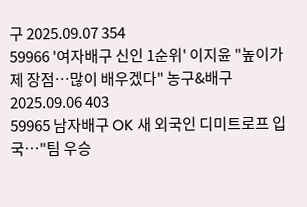구 2025.09.07 354
59966 '여자배구 신인 1순위' 이지윤 "높이가 제 장점…많이 배우겠다" 농구&배구 2025.09.06 403
59965 남자배구 OK 새 외국인 디미트로프 입국…"팀 우승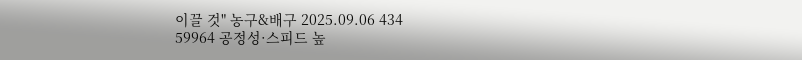이끌 것" 농구&배구 2025.09.06 434
59964 공정성·스피드 높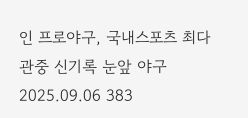인 프로야구, 국내스포츠 최다관중 신기록 눈앞 야구 2025.09.06 383